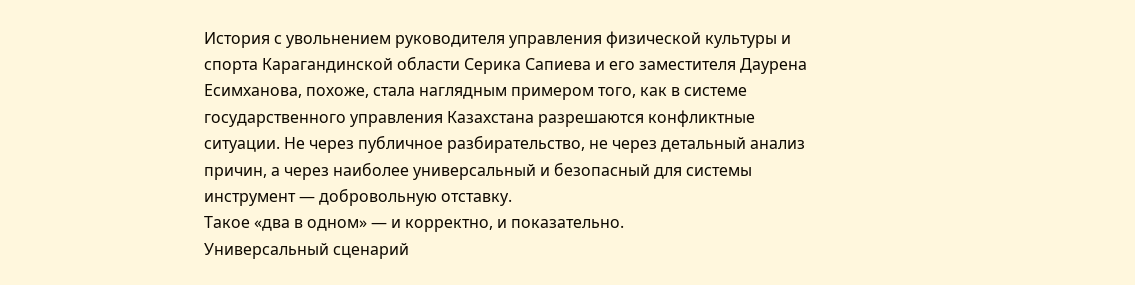История с увольнением руководителя управления физической культуры и спорта Карагандинской области Серика Сапиева и его заместителя Даурена Есимханова, похоже, стала наглядным примером того, как в системе государственного управления Казахстана разрешаются конфликтные ситуации. Не через публичное разбирательство, не через детальный анализ причин, а через наиболее универсальный и безопасный для системы инструмент — добровольную отставку.
Такое «два в одном» — и корректно, и показательно.
Универсальный сценарий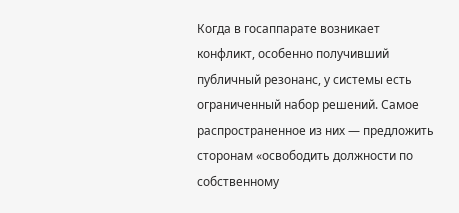Когда в госаппарате возникает конфликт, особенно получивший публичный резонанс, у системы есть ограниченный набор решений. Самое распространенное из них — предложить сторонам «освободить должности по собственному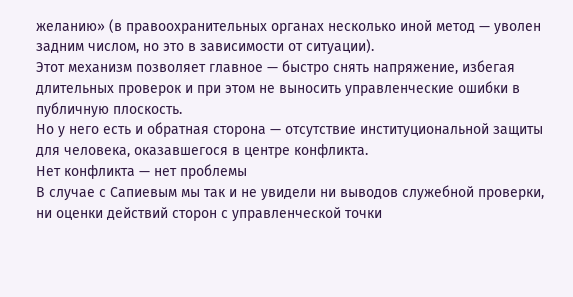желанию» (в правоохранительных органах несколько иной метод — уволен задним числом, но это в зависимости от ситуации).
Этот механизм позволяет главное — быстро снять напряжение, избегая длительных проверок и при этом не выносить управленческие ошибки в публичную плоскость.
Но у него есть и обратная сторона — отсутствие институциональной защиты для человека, оказавшегося в центре конфликта.
Нет конфликта — нет проблемы
В случае с Сапиевым мы так и не увидели ни выводов служебной проверки, ни оценки действий сторон с управленческой точки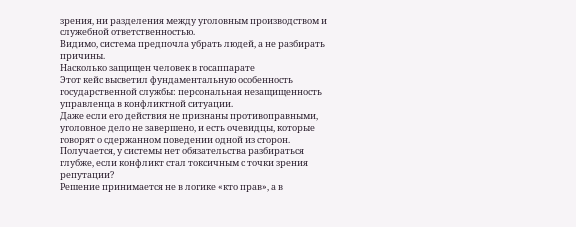зрения, ни разделения между уголовным производством и служебной ответственностью.
Видимо, система предпочла убрать людей, а не разбирать причины.
Насколько защищен человек в госаппарате
Этот кейс высветил фундаментальную особенность государственной службы: персональная незащищенность управленца в конфликтной ситуации.
Даже если его действия не признаны противоправными, уголовное дело не завершено, и есть очевидцы, которые говорят о сдержанном поведении одной из сторон. Получается, у системы нет обязательства разбираться глубже, если конфликт стал токсичным с точки зрения репутации?
Решение принимается не в логике «кто прав», а в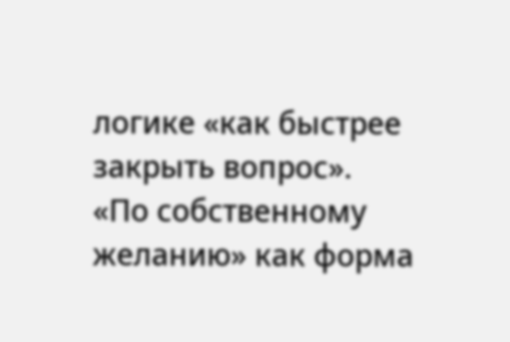логике «как быстрее закрыть вопрос».
«По собственному желанию» как форма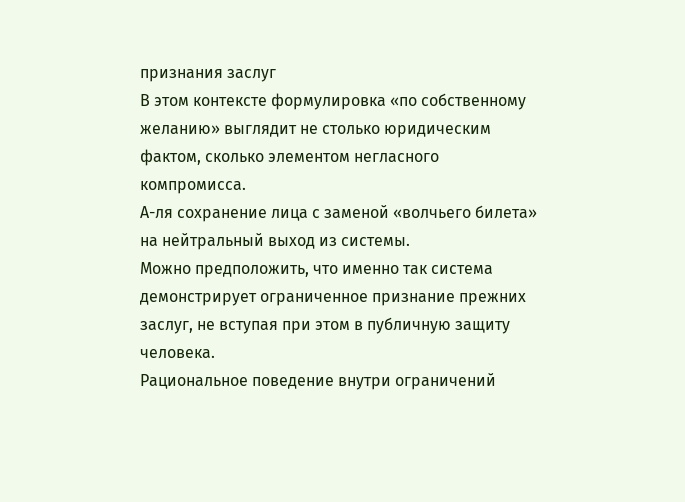признания заслуг
В этом контексте формулировка «по собственному желанию» выглядит не столько юридическим фактом, сколько элементом негласного компромисса.
А-ля сохранение лица с заменой «волчьего билета» на нейтральный выход из системы.
Можно предположить, что именно так система демонстрирует ограниченное признание прежних заслуг, не вступая при этом в публичную защиту человека.
Рациональное поведение внутри ограничений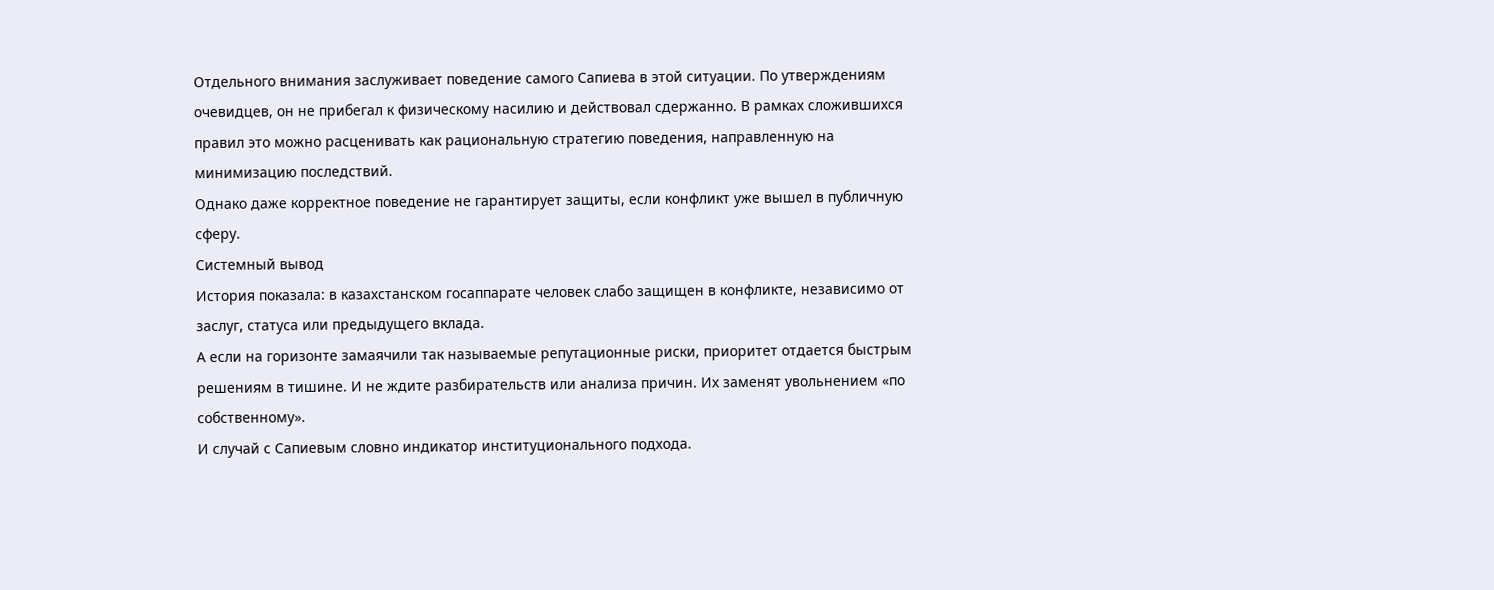Отдельного внимания заслуживает поведение самого Сапиева в этой ситуации. По утверждениям очевидцев, он не прибегал к физическому насилию и действовал сдержанно. В рамках сложившихся правил это можно расценивать как рациональную стратегию поведения, направленную на минимизацию последствий.
Однако даже корректное поведение не гарантирует защиты, если конфликт уже вышел в публичную сферу.
Системный вывод
История показала: в казахстанском госаппарате человек слабо защищен в конфликте, независимо от заслуг, статуса или предыдущего вклада.
А если на горизонте замаячили так называемые репутационные риски, приоритет отдается быстрым решениям в тишине. И не ждите разбирательств или анализа причин. Их заменят увольнением «по собственному».
И случай с Сапиевым словно индикатор институционального подхода.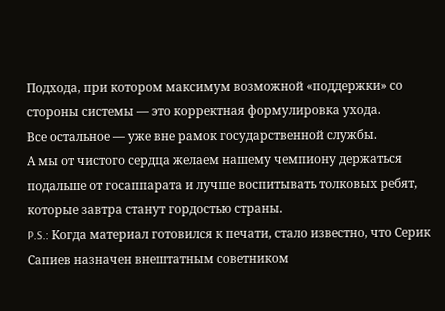Подхода, при котором максимум возможной «поддержки» со стороны системы — это корректная формулировка ухода.
Все остальное — уже вне рамок государственной службы.
А мы от чистого сердца желаем нашему чемпиону держаться подальше от госаппарата и лучше воспитывать толковых ребят, которые завтра станут гордостью страны.
P.S.: Когда материал готовился к печати, стало известно, что Серик Сапиев назначен внештатным советником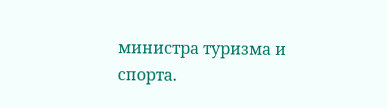министра туризма и спорта.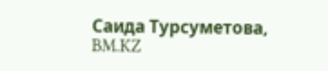Саида Турсуметова,
BM.KZ